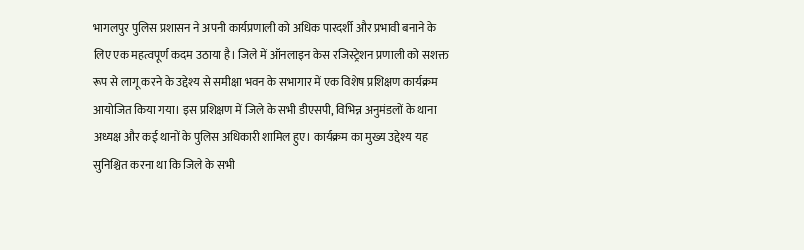भागलपुर पुलिस प्रशासन ने अपनी कार्यप्रणाली को अधिक पारदर्शी और प्रभावी बनाने के लिए एक महत्वपूर्ण कदम उठाया है। जिले में ऑनलाइन केस रजिस्ट्रेशन प्रणाली को सशक्त रूप से लागू करने के उद्देश्य से समीक्षा भवन के सभागार में एक विशेष प्रशिक्षण कार्यक्रम आयोजित किया गया। इस प्रशिक्षण में जिले के सभी डीएसपी, विभिन्न अनुमंडलों के थाना अध्यक्ष और कई थानों के पुलिस अधिकारी शामिल हुए। कार्यक्रम का मुख्य उद्देश्य यह सुनिश्चित करना था कि जिले के सभी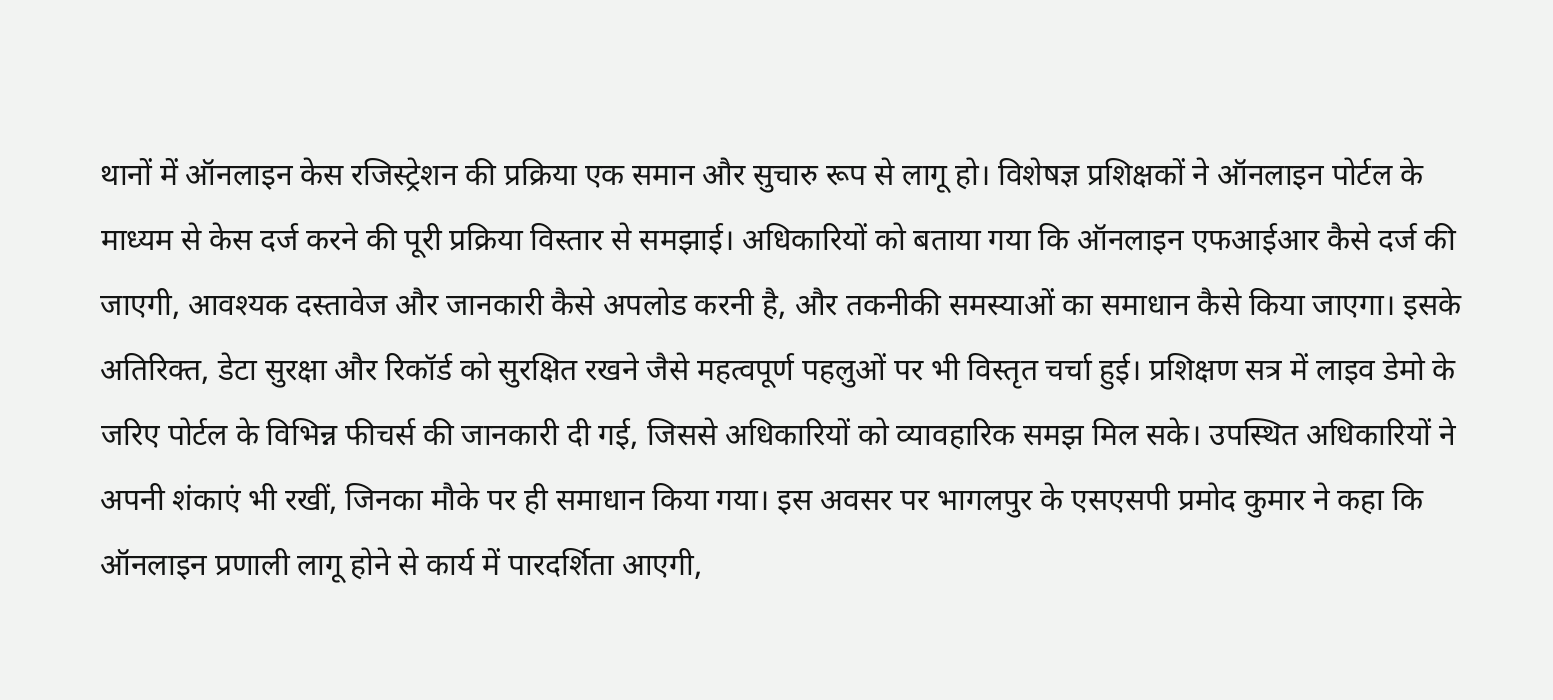थानों में ऑनलाइन केस रजिस्ट्रेशन की प्रक्रिया एक समान और सुचारु रूप से लागू हो। विशेषज्ञ प्रशिक्षकों ने ऑनलाइन पोर्टल के माध्यम से केस दर्ज करने की पूरी प्रक्रिया विस्तार से समझाई। अधिकारियों को बताया गया कि ऑनलाइन एफआईआर कैसे दर्ज की जाएगी, आवश्यक दस्तावेज और जानकारी कैसे अपलोड करनी है, और तकनीकी समस्याओं का समाधान कैसे किया जाएगा। इसके अतिरिक्त, डेटा सुरक्षा और रिकॉर्ड को सुरक्षित रखने जैसे महत्वपूर्ण पहलुओं पर भी विस्तृत चर्चा हुई। प्रशिक्षण सत्र में लाइव डेमो के जरिए पोर्टल के विभिन्न फीचर्स की जानकारी दी गई, जिससे अधिकारियों को व्यावहारिक समझ मिल सके। उपस्थित अधिकारियों ने अपनी शंकाएं भी रखीं, जिनका मौके पर ही समाधान किया गया। इस अवसर पर भागलपुर के एसएसपी प्रमोद कुमार ने कहा कि ऑनलाइन प्रणाली लागू होने से कार्य में पारदर्शिता आएगी,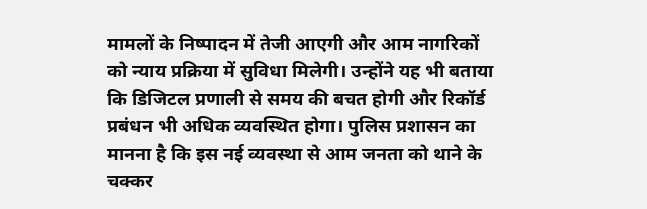मामलों के निष्पादन में तेजी आएगी और आम नागरिकों को न्याय प्रक्रिया में सुविधा मिलेगी। उन्होंने यह भी बताया कि डिजिटल प्रणाली से समय की बचत होगी और रिकॉर्ड प्रबंधन भी अधिक व्यवस्थित होगा। पुलिस प्रशासन का मानना है कि इस नई व्यवस्था से आम जनता को थाने के चक्कर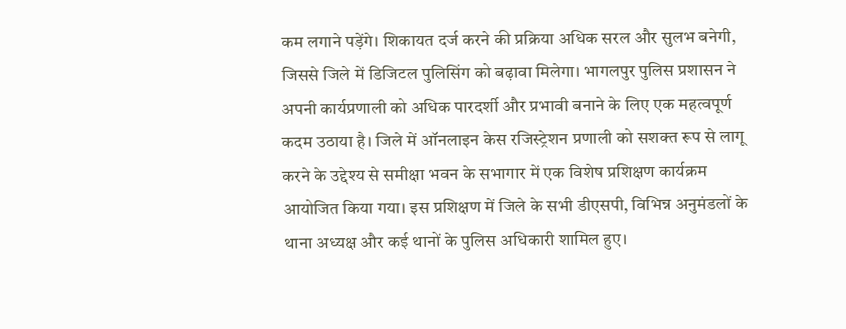कम लगाने पड़ेंगे। शिकायत दर्ज करने की प्रक्रिया अधिक सरल और सुलभ बनेगी, जिससे जिले में डिजिटल पुलिसिंग को बढ़ावा मिलेगा। भागलपुर पुलिस प्रशासन ने अपनी कार्यप्रणाली को अधिक पारदर्शी और प्रभावी बनाने के लिए एक महत्वपूर्ण कदम उठाया है। जिले में ऑनलाइन केस रजिस्ट्रेशन प्रणाली को सशक्त रूप से लागू करने के उद्देश्य से समीक्षा भवन के सभागार में एक विशेष प्रशिक्षण कार्यक्रम आयोजित किया गया। इस प्रशिक्षण में जिले के सभी डीएसपी, विभिन्न अनुमंडलों के थाना अध्यक्ष और कई थानों के पुलिस अधिकारी शामिल हुए।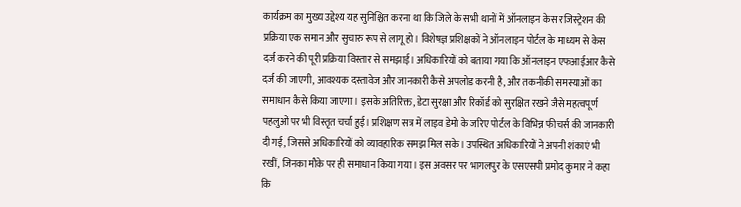कार्यक्रम का मुख्य उद्देश्य यह सुनिश्चित करना था कि जिले के सभी थानों में ऑनलाइन केस रजिस्ट्रेशन की प्रक्रिया एक समान और सुचारु रूप से लागू हो। विशेषज्ञ प्रशिक्षकों ने ऑनलाइन पोर्टल के माध्यम से केस दर्ज करने की पूरी प्रक्रिया विस्तार से समझाई। अधिकारियों को बताया गया कि ऑनलाइन एफआईआर कैसे दर्ज की जाएगी, आवश्यक दस्तावेज और जानकारी कैसे अपलोड करनी है, और तकनीकी समस्याओं का समाधान कैसे किया जाएगा। इसके अतिरिक्त, डेटा सुरक्षा और रिकॉर्ड को सुरक्षित रखने जैसे महत्वपूर्ण पहलुओं पर भी विस्तृत चर्चा हुई। प्रशिक्षण सत्र में लाइव डेमो के जरिए पोर्टल के विभिन्न फीचर्स की जानकारी दी गई, जिससे अधिकारियों को व्यावहारिक समझ मिल सके। उपस्थित अधिकारियों ने अपनी शंकाएं भी रखीं, जिनका मौके पर ही समाधान किया गया। इस अवसर पर भागलपुर के एसएसपी प्रमोद कुमार ने कहा कि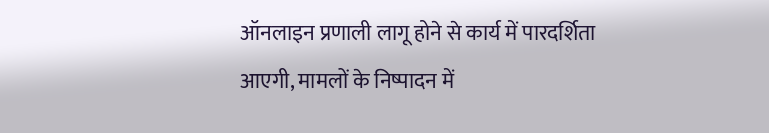ऑनलाइन प्रणाली लागू होने से कार्य में पारदर्शिता आएगी, मामलों के निष्पादन में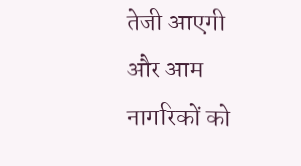तेजी आएगी और आम नागरिकों को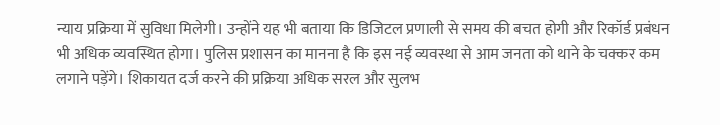न्याय प्रक्रिया में सुविधा मिलेगी। उन्होंने यह भी बताया कि डिजिटल प्रणाली से समय की बचत होगी और रिकॉर्ड प्रबंधन भी अधिक व्यवस्थित होगा। पुलिस प्रशासन का मानना है कि इस नई व्यवस्था से आम जनता को थाने के चक्कर कम लगाने पड़ेंगे। शिकायत दर्ज करने की प्रक्रिया अधिक सरल और सुलभ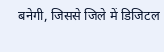बनेगी, जिससे जिले में डिजिटल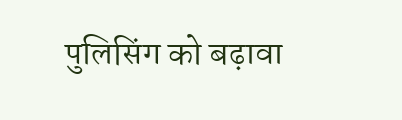पुलिसिंग को बढ़ावा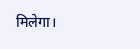मिलेगा।